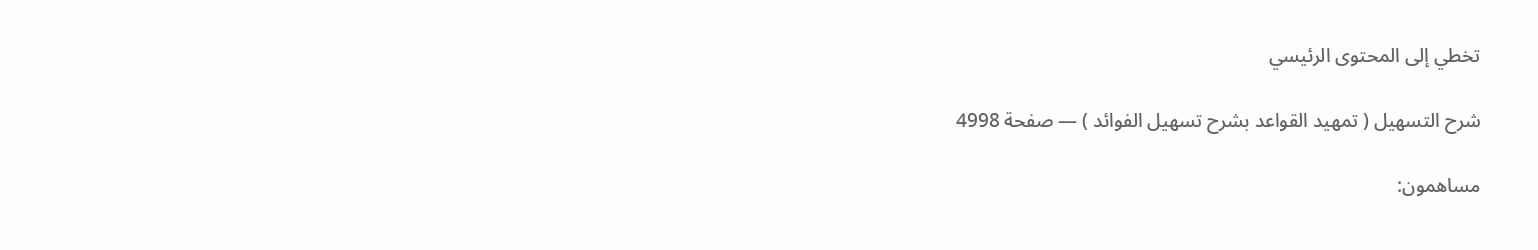تخطي إلى المحتوى الرئيسي

شرح التسهيل ( تمهيد القواعد بشرح تسهيل الفوائد ) — صفحة 4998

مساهمون: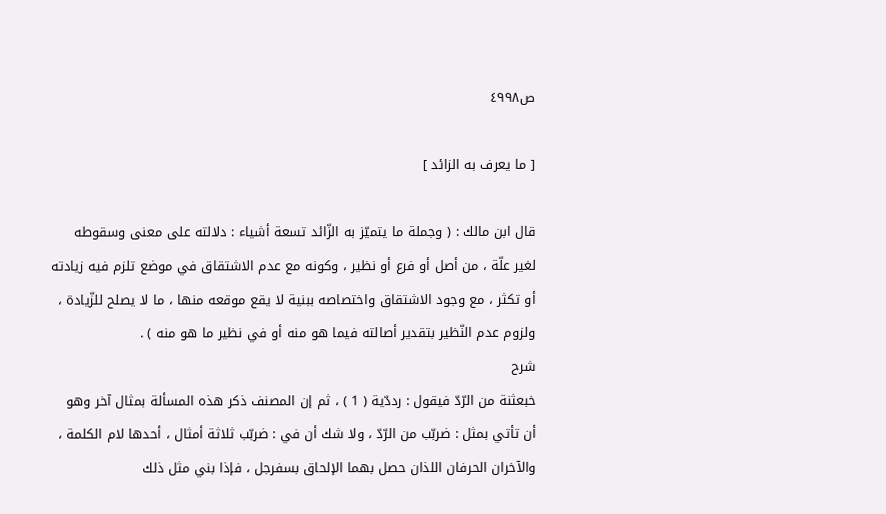ص٤٩٩٨

[ ما يعرف به الزائد ]

قال ابن مالك : ( وجملة ما يتميّز به الزّائد تسعة أشياء : دلالته على معنى وسقوطه لغير علّة ، من أصل أو فرع أو نظير ، وكونه مع عدم الاشتقاق في موضع تلزم فيه زيادته أو تكثر ، مع وجود الاشتقاق واختصاصه ببنية لا يقع موقعه منها ، ما لا يصلح للزّيادة ، ولزوم عدم النّظير بتقدير أصالته فيما هو منه أو في نظير ما هو منه ) .
شرح
خبعثنة من الرّدّ فيقول : رددّية ( 1 ) ، ثم إن المصنف ذكر هذه المسألة بمثال آخر وهو أن تأتي بمثل : ضربّب من الرّدّ ، ولا شك أن في : ضربّب ثلاثة أمثال ، أحدها لام الكلمة ، والآخران الحرفان اللذان حصل بهما الإلحاق بسفرجل ، فإذا بني مثل ذلك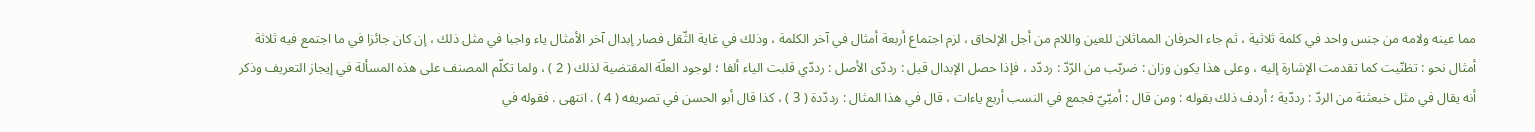مما عينه ولامه من جنس واحد في كلمة ثلاثية ، ثم جاء الحرفان المماثلان للعين واللام من أجل الإلحاق ، لزم اجتماع أربعة أمثال في آخر الكلمة ، وذلك في غاية الثّقل فصار إبدال آخر الأمثال ياء واجبا في مثل ذلك ، إن كان جائزا في ما اجتمع فيه ثلاثة أمثال نحو : تظنّيت كما تقدمت الإشارة إليه ، وعلى هذا يكون وزان : ضربّب من الرّدّ : رددّد ، فإذا حصل الإبدال قيل : رددّى الأصل : رددّي قلبت الياء ألفا ؛ لوجود العلّة المقتضية لذلك ( 2 ) ، ولما تكلّم المصنف على هذه المسألة في إيجاز التعريف وذكر أنه يقال في مثل خبعثنة من الردّ : رددّية ؛ أردف ذلك بقوله : ومن قال : أميّيّ فجمع في النسب أربع ياءات ، قال في هذا المثال : رددّدة ( 3 ) ، كذا قال أبو الحسن في تصريفه ( 4 ) . انتهى . فقوله في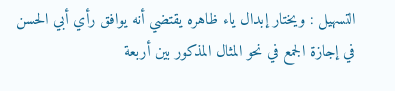التسهيل : ويختار إبدال ياء ظاهره يقتضي أنه يوافق رأي أبي الحسن في إجازة الجمع في نحو المثال المذكور بين أربعة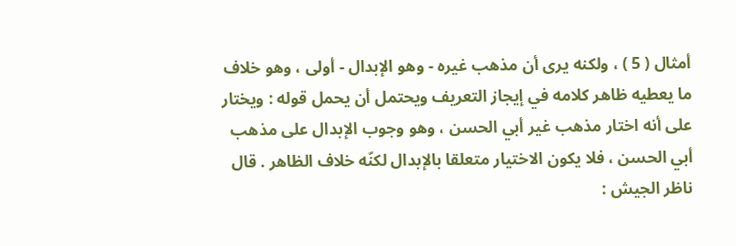أمثال ( 5 ) ، ولكنه يرى أن مذهب غيره - وهو الإبدال - أولى ، وهو خلاف ما يعطيه ظاهر كلامه في إيجاز التعريف ويحتمل أن يحمل قوله : ويختار على أنه اختار مذهب غير أبي الحسن ، وهو وجوب الإبدال على مذهب أبي الحسن ، فلا يكون الاختيار متعلقا بالإبدال لكنّه خلاف الظاهر . قال ناظر الجيش :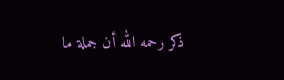ذكر رحمه الله أن جملة ما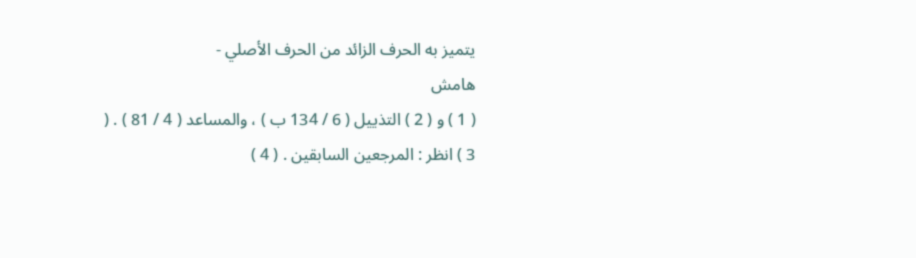يتميز به الحرف الزائد من الحرف الأصلي -
هامش
( 1 ) و ( 2 ) التذييل ( 6 / 134 ب ) ، والمساعد ( 4 / 81 ) . ( 3 ) انظر : المرجعين السابقين . ( 4 )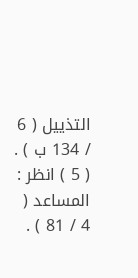التذييل ( 6 / 134 ب ) . ( 5 ) انظر : المساعد ( 4 / 81 ) .